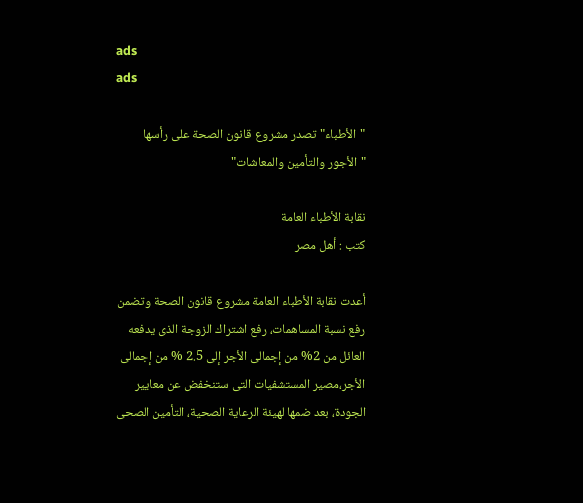ads
ads

"الأطباء" تصدر مشروع قانون الصحة على رأسها "الأجور والتأمين والمعاشات"

نقابة الأطباء العامة
كتب : أهل مصر

أعدت نقابة الأطباء العامة مشروع قانون الصحة وتضمن رفع نسبة المساهمات، رفع اشتراك الزوجة الذى يدفعه العائل من 2% من إجمالى الأجر إلى 2.5 % من إجمالى الأجر،مصير المستشفيات التى ستنخفض عن معايير الجودة، بعد ضمها لهيئة الرعاية الصحية، التأمين الصحى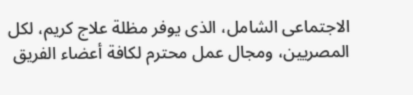الاجتماعى الشامل، الذى يوفر مظلة علاج كريم، لكل المصريين، ومجال عمل محترم لكافة أعضاء الفريق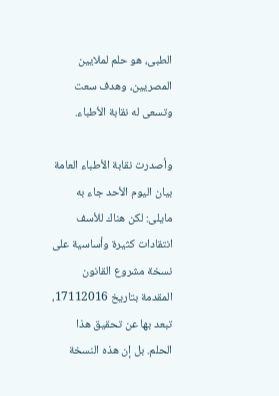الطبى، هو حلم لملايين المصريين، وهدف سعت وتسعى له نقابة الأطباء.

وأصدرت نقابة الأطباء العامة بيان اليوم الأحد جاء به مايلى: لكن هناك للأسف انتقادات كثيرة وأساسية على نسخة مشروع القانون المقدمة بتاريخ 17112016، تبعد بها عن تحقيق هذا الحلم. بل إن هذه النسخة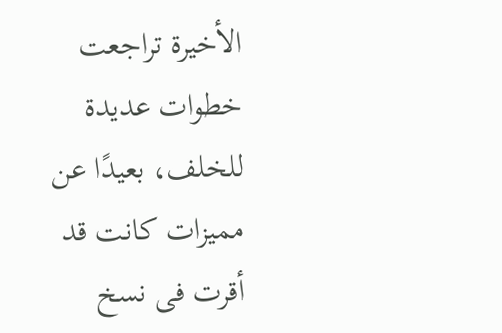الأخيرة تراجعت خطوات عديدة للخلف، بعيدًا عن مميزات كانت قد أقرت فى نسخ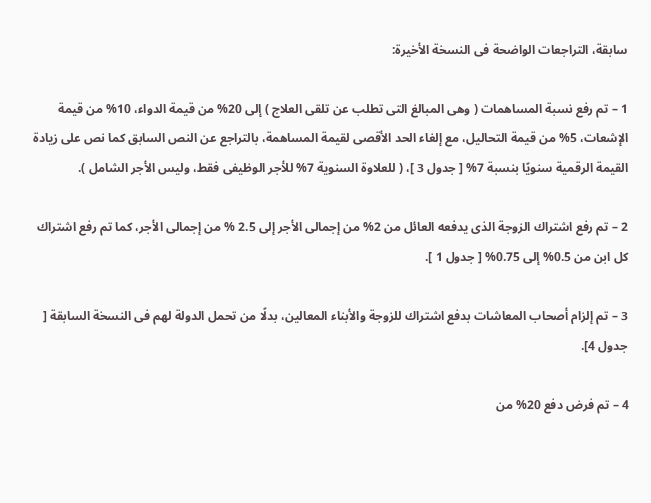سابقة، التراجعات الواضحة فى النسخة الأخيرة:

1 – تم رفع نسبة المساهمات ( وهى المبالغ التى تطلب عن تلقى العلاج ) إلى 20% من قيمة الدواء، 10% من قيمة الإشعات، 5% من قيمة التحاليل، مع إلغاء الحد الأقصى لقيمة المساهمة، بالتراجع عن النص السابق كما نص على زيادة القيمة الرقمية سنويًا بنسبة 7% [ جدول 3 ]، ( للعلاوة السنوية 7% للأجر الوظيفى فقط، وليس الأجر الشامل ).

2 – تم رفع اشتراك الزوجة الذى يدفعه العائل من 2% من إجمالى الأجر إلى 2.5 % من إجمالى الأجر، كما تم رفع اشتراك كل ابن من 0.5% إلى 0.75% [ جدول 1 ].

3 – تم إلزام أصحاب المعاشات بدفع اشتراك للزوجة والأبناء المعالين، بدلًا من تحمل الدولة لهم فى النسخة السابقة [ جدول 4].

4 – تم فرض دفع 20% من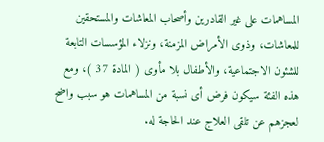المساهمات على غير القادرين وأصحاب المعاشات والمستحقين للمعاشات، وذوى الأمراض المزمنة، ونزلاء المؤسسات التابعة للشئون الاجتماعية، والأطفال بلا مأوى ( المادة 37 )، ومع هذه الفئة سيكون فرض أى نسبة من المساهمات هو سبب واضح لعجزهم عن تلقى العلاج عند الحاجة له.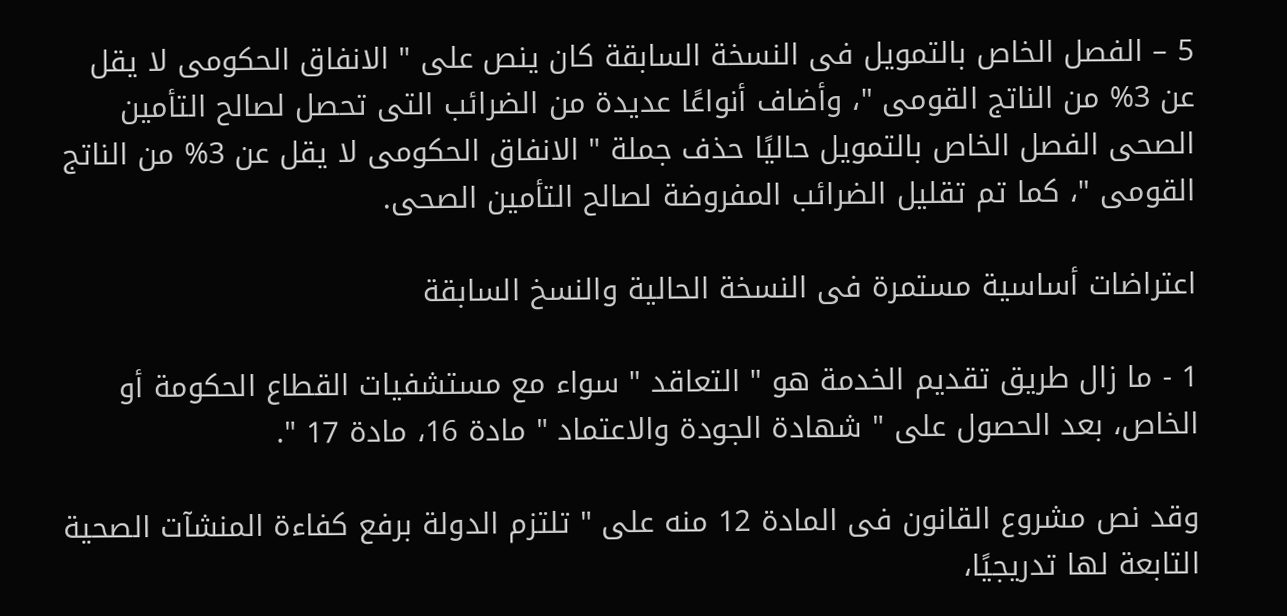5 – الفصل الخاص بالتمويل فى النسخة السابقة كان ينص على " الانفاق الحكومى لا يقل عن 3% من الناتج القومى "، وأضاف أنواعًا عديدة من الضرائب التى تحصل لصالح التأمين الصحى الفصل الخاص بالتمويل حاليًا حذف جملة " الانفاق الحكومى لا يقل عن 3% من الناتج القومى "، كما تم تقليل الضرائب المفروضة لصالح التأمين الصحى.

اعتراضات أساسية مستمرة فى النسخة الحالية والنسخ السابقة

1 - ما زال طريق تقديم الخدمة هو " التعاقد " سواء مع مستشفيات القطاع الحكومة أو الخاص، بعد الحصول على " شهادة الجودة والاعتماد " مادة 16، مادة 17 ".

وقد نص مشروع القانون فى المادة 12 منه على " تلتزم الدولة برفع كفاءة المنشآت الصحية التابعة لها تدريجيًا،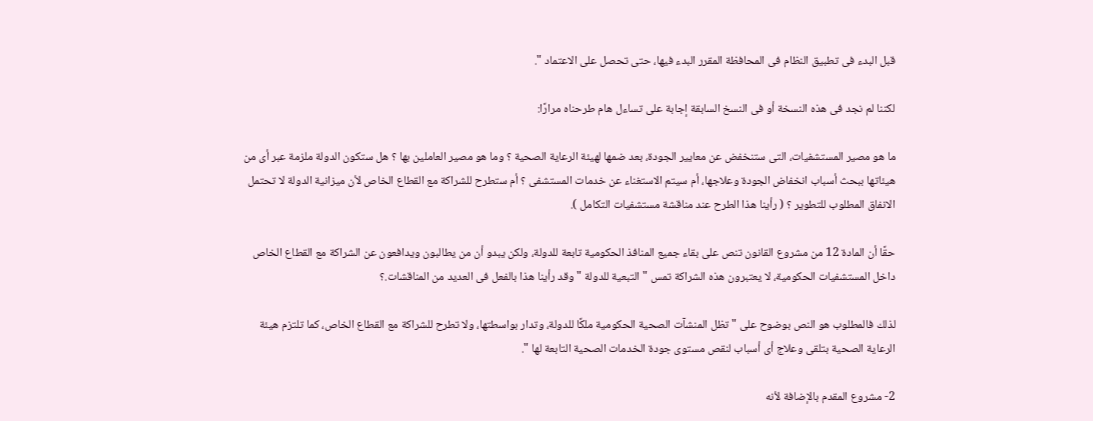قبل البدء فى تطبيق النظام فى المحافظة المقرر البدء فيها، حتى تحصل على الاعتماد ".

لكننا لم نجد فى هذه النسخة أو فى النسخ السابقة إجابة على تساءل هام طرحناه مرارًا:

ما هو مصير المستشفيات، التى ستنخفض عن معايير الجودة، بعد ضمها لهيئة الرعاية الصحية ؟ وما هو مصير العاملين بها ؟ هل ستكون الدولة ملزمة عبر أى من هيئاتها ببحث أسباب انخفاض الجودة وعلاجها، أم سيتم الاستغناء عن خدمات المستشفى ؟ أم ستطرح للشراكة مع القطاع الخاص لأن ميزانية الدولة لا تحتمل الانفاق المطلوب للتطوير ؟ ( رأينا هذا الطرح عند مناقشة مستشفيات التكامل ).

حقًا أن المادة 12 من مشروع القانون تنص على بقاء جميع المنافذ الحكومية تابعة للدولة، ولكن يبدو أن من يطالبون ويدافعون عن الشراكة مع القطاع الخاص داخل المستشفيات الحكومية، لا يعتبرون هذه الشراكة تمس " التبعية للدولة " وقد رأينا هذا بالفعل فى العديد من المناقشات.؟

لذلك فالمطلوب هو النص بوضوح على " تظل المنشآت الصحية الحكومية ملكًا للدولة، وتدار بواسطتها، ولا تطرح للشراكة مع القطاع الخاص، كما تلتزم هيئة الرعاية الصحية بتلقى وعلاج أى أسباب لنقص مستوى جودة الخدمات الصحية التابعة لها ".

2- مشروع المقدم بالإضافة لأنه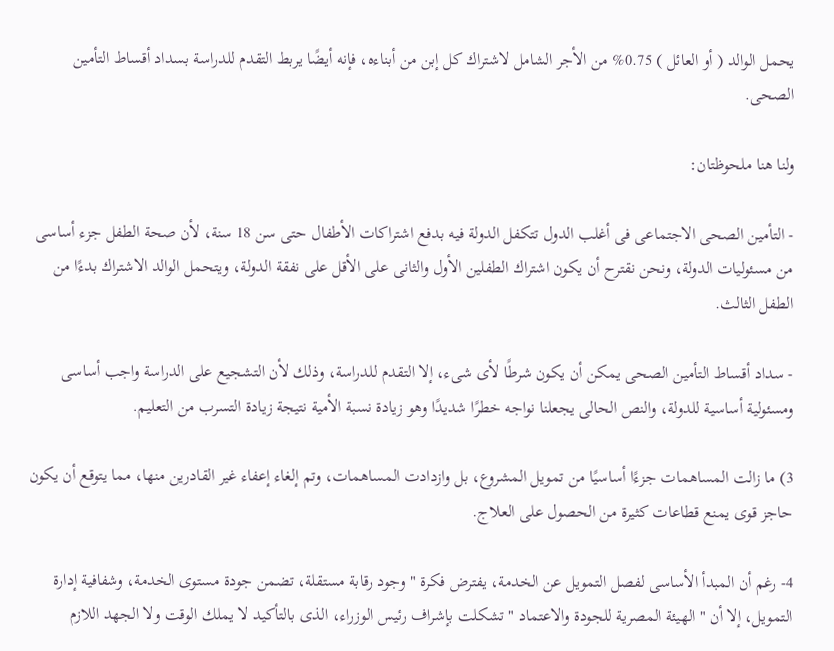يحمل الوالد ( أو العائل ) 0.75% من الأجر الشامل لاشتراك كل إبن من أبناءه، فإنه أيضًا يربط التقدم للدراسة بسداد أقساط التأمين الصحى.

ولنا هنا ملحوظتان:

- التأمين الصحى الاجتماعى فى أغلب الدول تتكفل الدولة فيه بدفع اشتراكات الأطفال حتى سن 18 سنة، لأن صحة الطفل جزء أساسى من مسئوليات الدولة، ونحن نقترح أن يكون اشتراك الطفلين الأول والثانى على الأقل على نفقة الدولة، ويتحمل الوالد الاشتراك بدءًا من الطفل الثالث.

- سداد أقساط التأمين الصحى يمكن أن يكون شرطًا لأى شىء، إلا التقدم للدراسة، وذلك لأن التشجيع على الدراسة واجب أساسى ومسئولية أساسية للدولة، والنص الحالى يجعلنا نواجه خطرًا شديدًا وهو زيادة نسبة الأمية نتيجة زيادة التسرب من التعليم.

3) ما زالت المساهمات جزءًا أساسيًا من تمويل المشروع، بل وازدادت المساهمات، وتم إلغاء إعفاء غير القادرين منها، مما يتوقع أن يكون حاجز قوى يمنع قطاعات كثيرة من الحصول على العلاج.

4- رغم أن المبدأ الأساسى لفصل التمويل عن الخدمة، يفترض فكرة " وجود رقابة مستقلة، تضمن جودة مستوى الخدمة، وشفافية إدارة التمويل، إلا أن " الهيئة المصرية للجودة والاعتماد " تشكلت بإشراف رئيس الوزراء، الذى بالتأكيد لا يملك الوقت ولا الجهد اللازم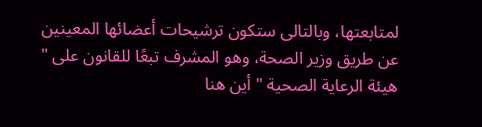لمتابعتها، وبالتالى ستكون ترشيحات أعضائها المعينين عن طريق وزير الصحة، وهو المشرف تبعًا للقانون على " هيئة الرعاية الصحية " أين هنا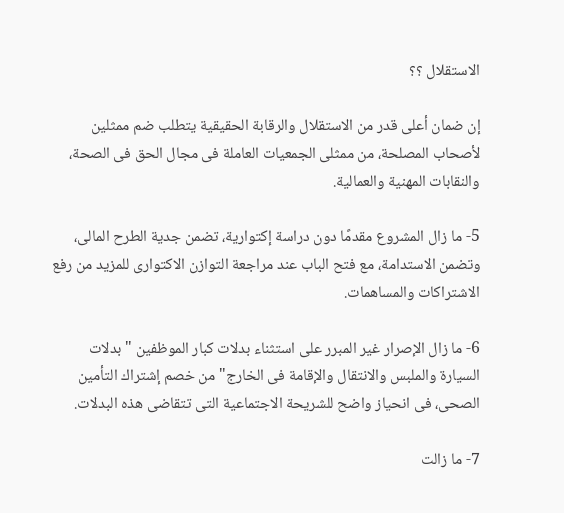الاستقلال ؟؟

إن ضمان أعلى قدر من الاستقلال والرقابة الحقيقية يتطلب ضم ممثلين لأصحاب المصلحة، من ممثلى الجمعيات العاملة فى مجال الحق فى الصحة، والنقابات المهنية والعمالية.

5- ما زال المشروع مقدمًا دون دراسة إكتوارية، تضمن جدية الطرح المالى، وتضمن الاستدامة، مع فتح الباب عند مراجعة التوازن الاكتوارى للمزيد من رفع الاشتراكات والمساهمات.

6- ما زال الإصرار غير المبرر على استثناء بدلات كبار الموظفين " بدلات السيارة والملبس والانتقال والإقامة فى الخارج" من خصم إشتراك التأمين الصحى، فى انحياز واضح للشريحة الاجتماعية التى تتقاضى هذه البدلات.

7- ما زالت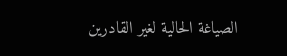الصياغة الحالية لغير القادرين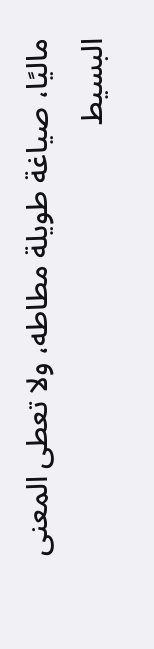ماليًا، صياغة طويلة مطاطه، ولا تعطى المعنى البسيط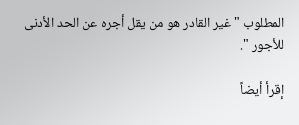المطلوب " غير القادر هو من يقل أجره عن الحد الأدنى للأجور ".

إقرأ أيضاً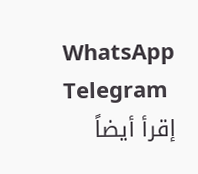WhatsApp
Telegram
إقرأ أيضاً